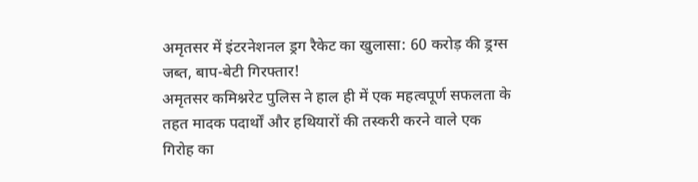अमृतसर में इंटरनेशनल ड्रग रैकेट का खुलासा: 60 करोड़ की ड्रग्स जब्त, बाप-बेटी गिरफ्तार!
अमृतसर कमिश्नरेट पुलिस ने हाल ही में एक महत्वपूर्ण सफलता के तहत मादक पदार्थों और हथियारों की तस्करी करने वाले एक गिरोह का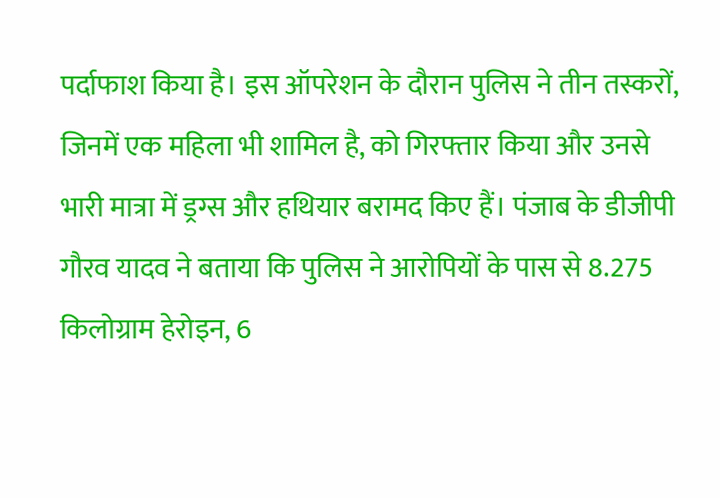पर्दाफाश किया है। इस ऑपरेशन के दौरान पुलिस ने तीन तस्करों, जिनमें एक महिला भी शामिल है, को गिरफ्तार किया और उनसे भारी मात्रा में ड्रग्स और हथियार बरामद किए हैं। पंजाब के डीजीपी गौरव यादव ने बताया कि पुलिस ने आरोपियों के पास से 8.275 किलोग्राम हेरोइन, 6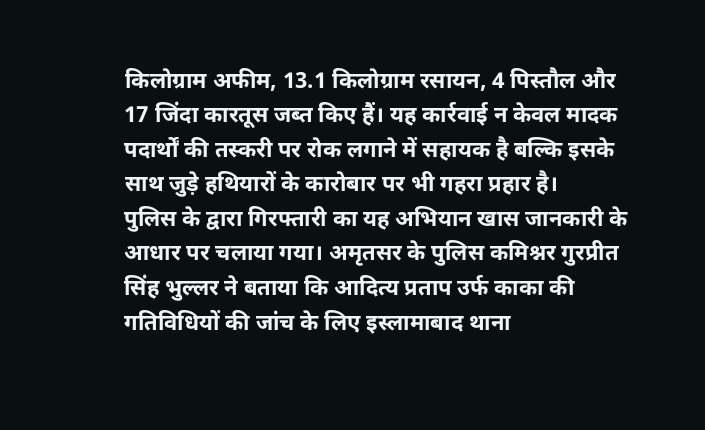किलोग्राम अफीम, 13.1 किलोग्राम रसायन, 4 पिस्तौल और 17 जिंदा कारतूस जब्त किए हैं। यह कार्रवाई न केवल मादक पदार्थों की तस्करी पर रोक लगाने में सहायक है बल्कि इसके साथ जुड़े हथियारों के कारोबार पर भी गहरा प्रहार है।
पुलिस के द्वारा गिरफ्तारी का यह अभियान खास जानकारी के आधार पर चलाया गया। अमृतसर के पुलिस कमिश्नर गुरप्रीत सिंह भुल्लर ने बताया कि आदित्य प्रताप उर्फ काका की गतिविधियों की जांच के लिए इस्लामाबाद थाना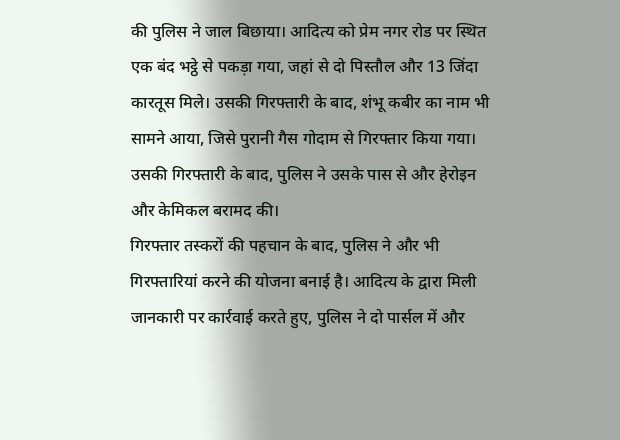की पुलिस ने जाल बिछाया। आदित्य को प्रेम नगर रोड पर स्थित एक बंद भट्ठे से पकड़ा गया, जहां से दो पिस्तौल और 13 जिंदा कारतूस मिले। उसकी गिरफ्तारी के बाद, शंभू कबीर का नाम भी सामने आया, जिसे पुरानी गैस गोदाम से गिरफ्तार किया गया। उसकी गिरफ्तारी के बाद, पुलिस ने उसके पास से और हेरोइन और केमिकल बरामद की।
गिरफ्तार तस्करों की पहचान के बाद, पुलिस ने और भी गिरफ्तारियां करने की योजना बनाई है। आदित्य के द्वारा मिली जानकारी पर कार्रवाई करते हुए, पुलिस ने दो पार्सल में और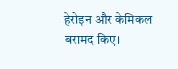हेरोइन और केमिकल बरामद किए।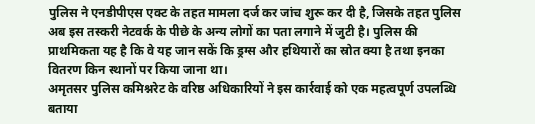पुलिस ने एनडीपीएस एक्ट के तहत मामला दर्ज कर जांच शुरू कर दी है, जिसके तहत पुलिस अब इस तस्करी नेटवर्क के पीछे के अन्य लोगों का पता लगाने में जुटी है। पुलिस की प्राथमिकता यह है कि वे यह जान सकें कि ड्रग्स और हथियारों का स्रोत क्या है तथा इनका वितरण किन स्थानों पर किया जाना था।
अमृतसर पुलिस कमिश्नरेट के वरिष्ठ अधिकारियों ने इस कार्रवाई को एक महत्वपूर्ण उपलब्धि बताया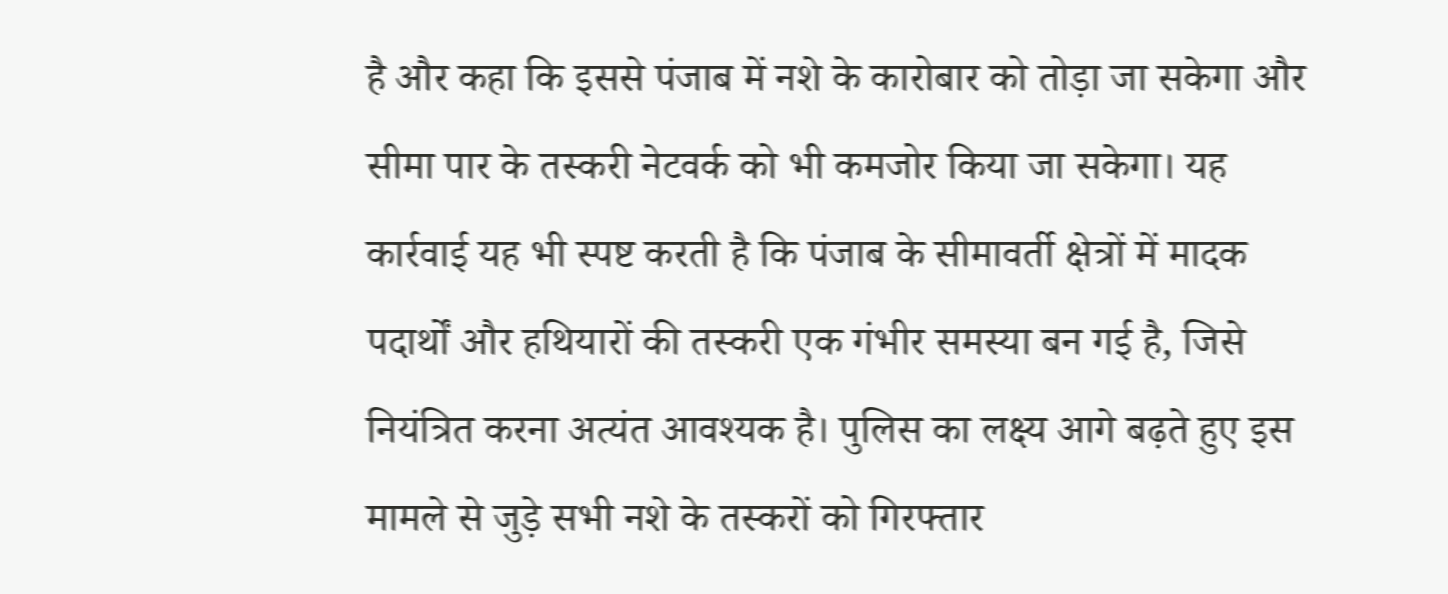है और कहा कि इससे पंजाब में नशे के कारोबार को तोड़ा जा सकेगा और सीमा पार के तस्करी नेटवर्क को भी कमजोर किया जा सकेगा। यह कार्रवाई यह भी स्पष्ट करती है कि पंजाब के सीमावर्ती क्षेत्रों में मादक पदार्थों और हथियारों की तस्करी एक गंभीर समस्या बन गई है, जिसे नियंत्रित करना अत्यंत आवश्यक है। पुलिस का लक्ष्य आगे बढ़ते हुए इस मामले से जुड़े सभी नशे के तस्करों को गिरफ्तार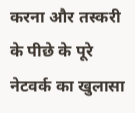करना और तस्करी के पीछे के पूरे नेटवर्क का खुलासा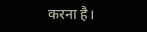करना है।